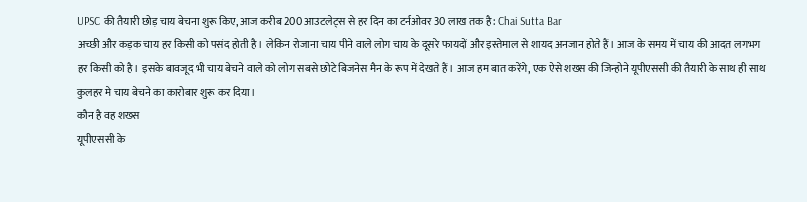UPSC की तैयारी छोड़ चाय बेचना शुरू किए, आज करीब 200 आउटलेट्स से हर दिन का टर्नओवर 30 लाख तक है: Chai Sutta Bar
अच्छी और कड़क चाय हर किसी को पसंद होती है। लेकिन रोजाना चाय पीने वाले लोग चाय के दूसरे फायदों और इस्तेमाल से शायद अनजान होते हैं। आज के समय में चाय की आदत लगभग हर किसी को है। इसके बावजूद भी चाय बेचने वाले को लोग सबसे छोटे बिजनेस मैन के रूप में देखते हैं। आज हम बात करेंगे, एक ऐसे शख्स की जिन्होने यूपीएससी की तैयारी के साथ ही साथ कुलहर मे चाय बेचने का कारोबार शुरू कर दिया।
कौन है वह शख्स
यूपीएससी के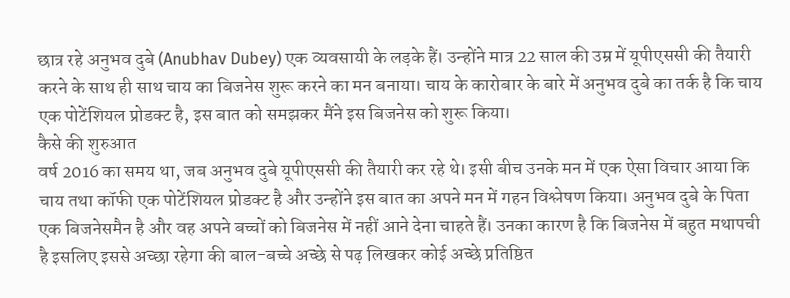छात्र रहे अनुभव दुबे (Anubhav Dubey) एक व्यवसायी के लड़के हैं। उन्होंने मात्र 22 साल की उम्र में यूपीएससी की तैयारी करने के साथ ही साथ चाय का बिजनेस शुरू करने का मन बनाया। चाय के कारोबार के बारे में अनुभव दुबे का तर्क है कि चाय एक पोटेंशियल प्रोडक्ट है, इस बात को समझकर मैंने इस बिजनेस को शुरू किया।
कैसे की शुरुआत
वर्ष 2016 का समय था, जब अनुभव दुबे यूपीएससी की तैयारी कर रहे थे। इसी बीच उनके मन में एक ऐसा विचार आया कि चाय तथा कॉफी एक पोटेंशियल प्रोडक्ट है और उन्होंने इस बात का अपने मन में गहन विश्लेषण किया। अनुभव दुबे के पिता एक बिजनेसमैन है और वह अपने बच्चों को बिजनेस में नहीं आने देना चाहते हैं। उनका कारण है कि बिजनेस में बहुत मथापची है इसलिए इससे अच्छा रहेगा की बाल-बच्चे अच्छे से पढ़ लिखकर कोई अच्छे प्रतिष्ठित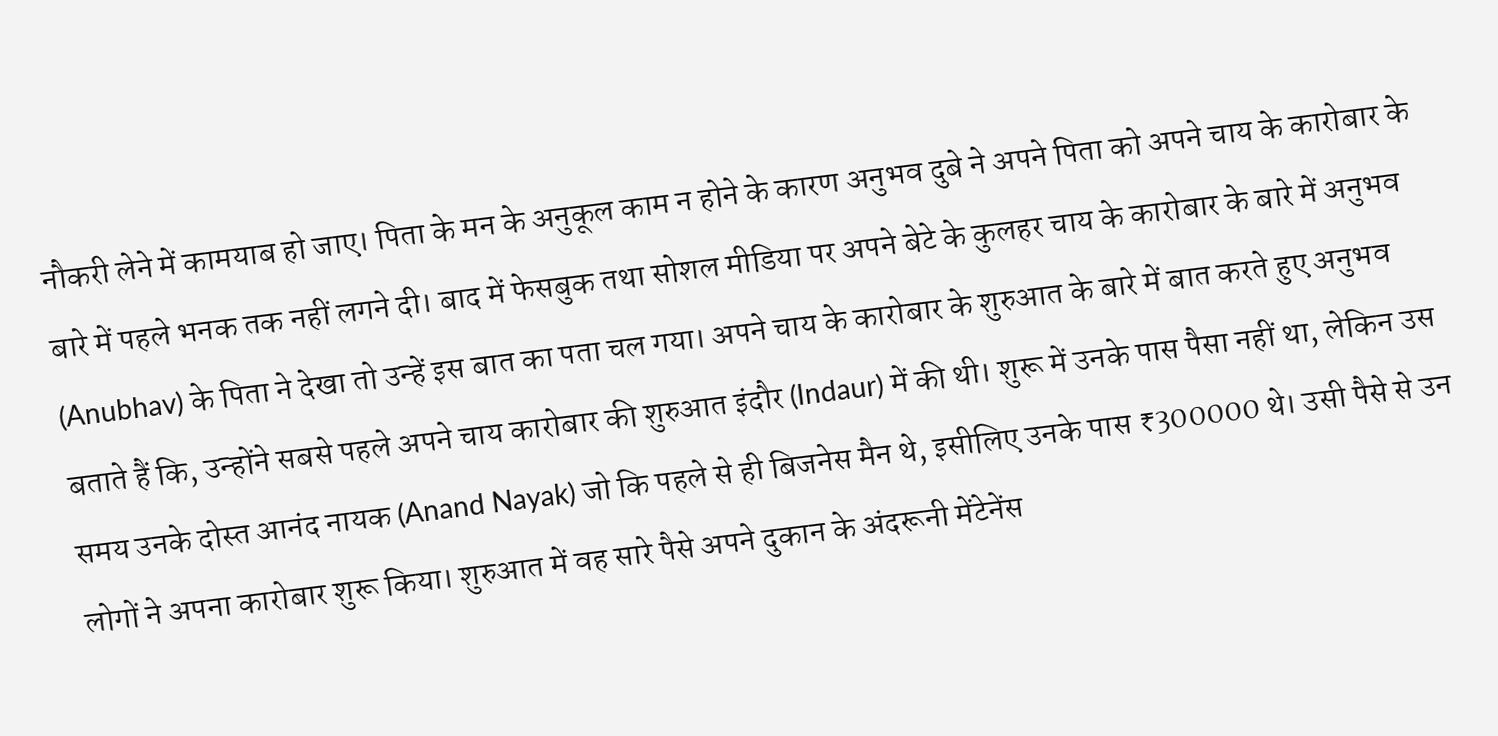नौकरी लेने में कामयाब हो जाए। पिता के मन के अनुकूल काम न होने के कारण अनुभव दुबे ने अपने पिता को अपने चाय के कारोबार के बारे में पहले भनक तक नहीं लगने दी। बाद में फेसबुक तथा सोशल मीडिया पर अपने बेटे के कुलहर चाय के कारोबार के बारे में अनुभव (Anubhav) के पिता ने देखा तो उन्हें इस बात का पता चल गया। अपने चाय के कारोबार के शुरुआत के बारे में बात करते हुए अनुभव बताते हैं कि, उन्होंने सबसे पहले अपने चाय कारोबार की शुरुआत इंदौर (Indaur) में की थी। शुरू में उनके पास पैसा नहीं था, लेकिन उस समय उनके दोस्त आनंद नायक (Anand Nayak) जो कि पहले से ही बिजनेस मैन थे, इसीलिए उनके पास ₹300000 थे। उसी पैसे से उन लोगों ने अपना कारोबार शुरू किया। शुरुआत में वह सारे पैसे अपने दुकान के अंदरूनी मेंटेनेंस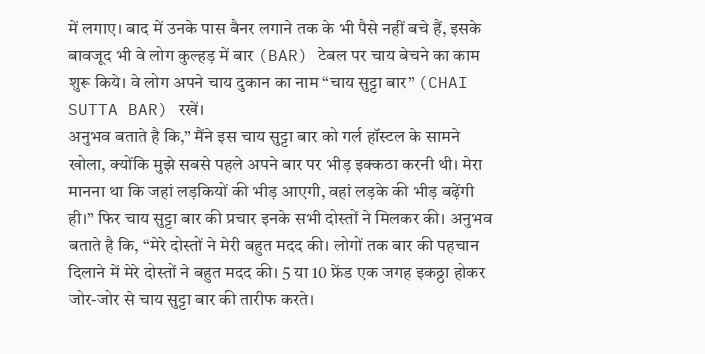में लगाए। बाद में उनके पास बैनर लगाने तक के भी पैसे नहीं बचे हैं, इसके बावजूद भी वे लोग कुल्हड़ में बार (BAR) टेबल पर चाय बेचने का काम शुरू किये। वे लोग अपने चाय दुकान का नाम “चाय सुट्टा बार” (CHAI SUTTA BAR) रखें।
अनुभव बताते है कि,” मैंने इस चाय सुट्टा बार को गर्ल हॉस्टल के सामने खोला, क्योंकि मुझे सबसे पहले अपने बार पर भीड़ इक्कठा करनी थी। मेरा मानना था कि जहां लड़कियों की भीड़ आएगी, वहां लड़के की भीड़ बढ़ेंगी ही।” फिर चाय सुट्टा बार की प्रचार इनके सभी दोस्तों ने मिलकर की। अनुभव बताते है कि, “मेरे दोस्तों ने मेरी बहुत मदद की। लोगों तक बार की पहचान दिलाने में मेरे दोस्तों ने बहुत मदद की। 5 या 10 फ्रेंड एक जगह इकठ्ठा होकर जोर-जोर से चाय सुट्टा बार की तारीफ करते।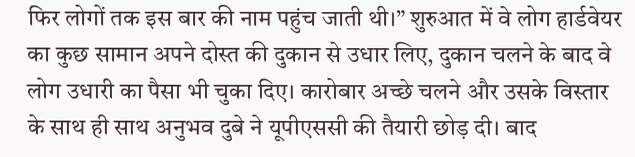फिर लोगों तक इस बार की नाम पहुंच जाती थी।” शुरुआत में वे लोग हार्डवेयर का कुछ सामान अपने दोस्त की दुकान से उधार लिए, दुकान चलने के बाद वे लोग उधारी का पैसा भी चुका दिए। कारोबार अच्छे चलने और उसके विस्तार के साथ ही साथ अनुभव दुबे ने यूपीएससी की तैयारी छोड़ दी। बाद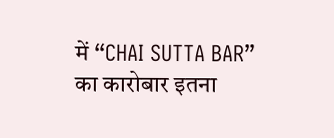में “CHAI SUTTA BAR” का कारोबार इतना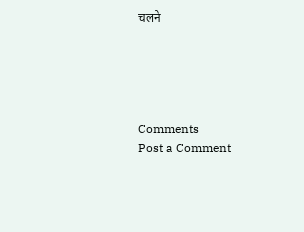चलने





Comments
Post a Comment